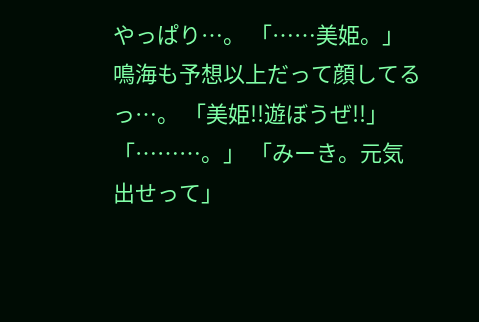やっぱり…。 「……美姫。」 鳴海も予想以上だって顔してる っ…。 「美姫!!遊ぼうぜ!!」 「………。」 「みーき。元気出せって」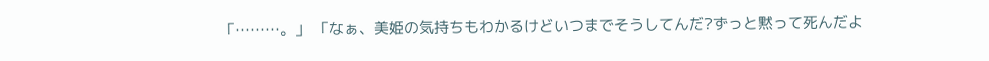「………。」 「なぁ、美姫の気持ちもわかるけどいつまでそうしてんだ?ずっと黙って死んだよ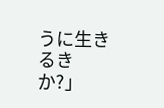うに生きるきか?」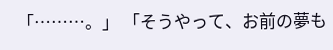「………。」 「そうやって、お前の夢も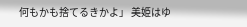何もかも捨てるきかよ」 美姫はゆ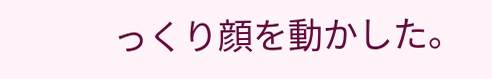っくり顔を動かした。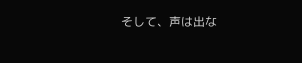そして、声は出な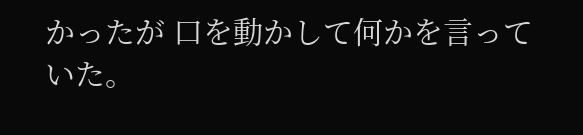かったが 口を動かして何かを言っていた。